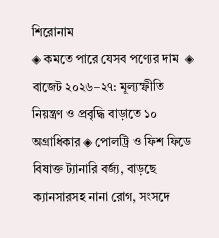শিরোনাম
◈ কমতে পারে যেসব পণ্যের দাম  ◈ বাজেট ২০২৬–২৭: মূল্যস্ফীতি নিয়ন্ত্রণ ও প্রবৃদ্ধি বাড়াতে ১০ অগ্রাধিকার ◈ পোলট্রি ও ফিশ ফিডে বিষাক্ত ট্যানারি বর্জ্য, বাড়ছে ক্যানসারসহ নানা রোগ, সংসদে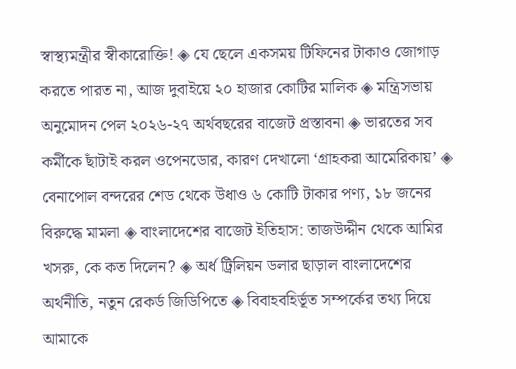স্বাস্থ্যমন্ত্রীর স্বীকারোক্তি! ◈ যে ছেলে একসময় টিফিনের টাকাও জোগাড় করতে পারত না, আজ দুবাইয়ে ২০ হাজার কোটির মালিক ◈ মন্ত্রিসভায় অনুমোদন পেল ২০২৬-২৭ অর্থবছরের বাজেট প্রস্তাবনা ◈ ভারতের সব কর্মীকে ছাঁটাই করল ওপেনডোর, কারণ দেখালো ‘গ্রাহকরা আমেরিকায়’ ◈ বেনাপোল বন্দরের শেড থেকে উধাও ৬ কোটি টাকার পণ্য, ১৮ জনের বিরুদ্ধে মামলা ◈ বাংলাদেশের বাজেট ইতিহাস: তাজউদ্দীন থেকে আমির খসরু, কে কত দিলেন? ◈ অর্ধ ট্রিলিয়ন ডলার ছাড়াল বাংলাদেশের অর্থনীতি, নতুন রেকর্ড জিডিপিতে ◈ বিবাহবহির্ভূত সম্পর্কের তথ্য দিয়ে আমাকে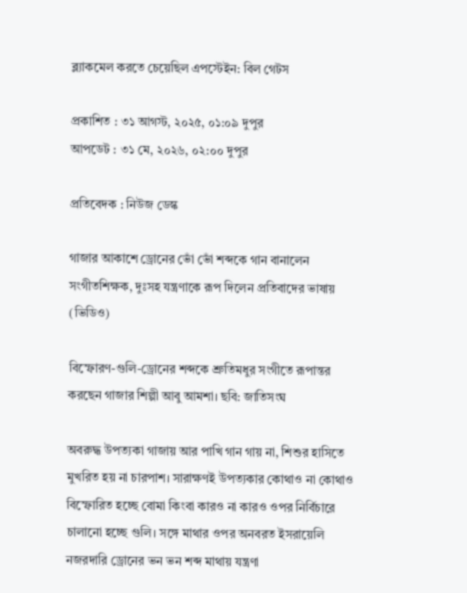ব্ল্যাকমেল করতে চেয়েছিল এপস্টেইন: বিল গেটস

প্রকাশিত : ৩১ আগস্ট, ২০২৫, ০১:০৯ দুপুর
আপডেট : ৩১ মে, ২০২৬, ০২:০০ দুপুর

প্রতিবেদক : নিউজ ডেস্ক

গাজার আকাশে ড্রোনের ভোঁ ভোঁ শব্দকে গান বানালেন সংগীতশিক্ষক, দুঃসহ যন্ত্রণাকে রূপ দিলেন প্রতিবাদের ভাষায় (ভিডিও)

বিস্ফোরণ-গুলি-ড্রোনের শব্দকে শ্রুতিমধুর সংগীতে রূপান্তর করছেন গাজার শিল্পী আবু আমশা। ছবি: জাতিসংঘ

অবরুদ্ধ উপত্যকা গাজায় আর পাখি গান গায় না, শিশুর হাসিতে মুখরিত হয় না চারপাশ। সারাক্ষণই উপত্যকার কোথাও না কোথাও বিস্ফোরিত হচ্ছে বোমা কিংবা কারও না কারও ওপর নির্বিচারে চালানো হচ্ছে গুলি। সঙ্গে মাথার ওপর অনবরত ইসরায়েলি নজরদারি ড্রোনের ভন ভন শব্দ মাথায় যন্ত্রণা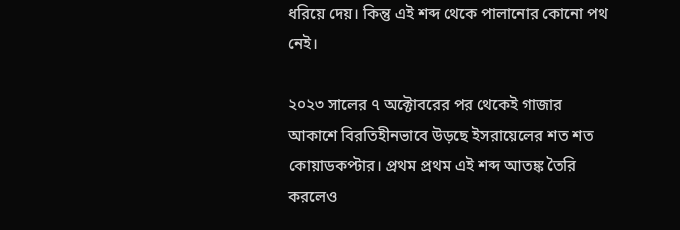ধরিয়ে দেয়। কিন্তু এই শব্দ থেকে পালানোর কোনো পথ নেই।

২০২৩ সালের ৭ অক্টোবরের পর থেকেই গাজার আকাশে বিরতিহীনভাবে উড়ছে ইসরায়েলের শত শত কোয়াডকপ্টার। প্রথম প্রথম এই শব্দ আতঙ্ক তৈরি করলেও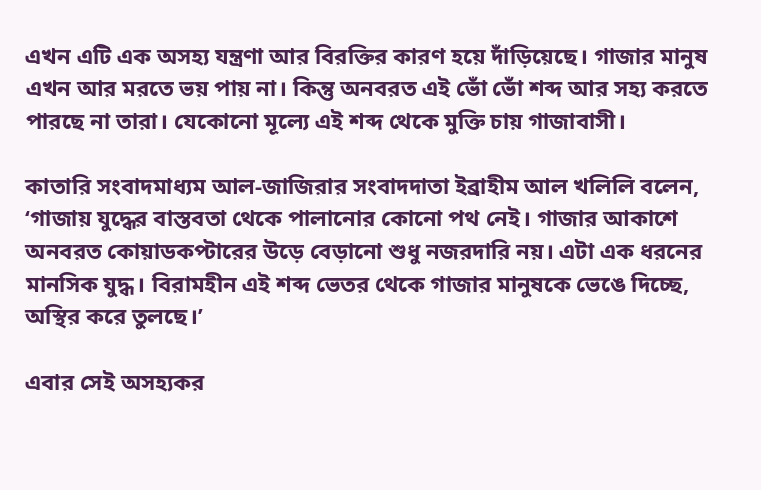এখন এটি এক অসহ্য যন্ত্রণা আর বিরক্তির কারণ হয়ে দাঁড়িয়েছে। গাজার মানুষ এখন আর মরতে ভয় পায় না। কিন্তু অনবরত এই ভোঁ ভোঁ শব্দ আর সহ্য করতে পারছে না তারা। যেকোনো মূল্যে এই শব্দ থেকে মুক্তি চায় গাজাবাসী।

কাতারি সংবাদমাধ্যম আল-জাজিরার সংবাদদাতা ইব্রাহীম আল খলিলি বলেন, ‘গাজায় যুদ্ধের বাস্তবতা থেকে পালানোর কোনো পথ নেই। গাজার আকাশে অনবরত কোয়াডকপ্টারের উড়ে বেড়ানো শুধু নজরদারি নয়। এটা এক ধরনের মানসিক যুদ্ধ। বিরামহীন এই শব্দ ভেতর থেকে গাজার মানুষকে ভেঙে দিচ্ছে, অস্থির করে তুলছে।’

এবার সেই অসহ্যকর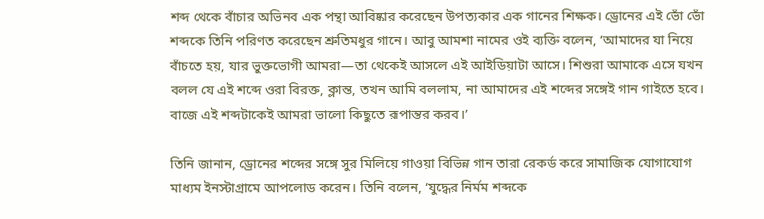শব্দ থেকে বাঁচার অভিনব এক পন্থা আবিষ্কার করেছেন উপত্যকার এক গানের শিক্ষক। ড্রোনের এই ভোঁ ভোঁ শব্দকে তিনি পরিণত করেছেন শ্রুতিমধুর গানে। আবু আমশা নামের ওই ব্যক্তি বলেন, ‘আমাদের যা নিয়ে বাঁচতে হয়, যার ভুক্তভোগী আমরা—তা থেকেই আসলে এই আইডিয়াটা আসে। শিশুরা আমাকে এসে যখন বলল যে এই শব্দে ওরা বিরক্ত, ক্লান্ত, তখন আমি বললাম, না আমাদের এই শব্দের সঙ্গেই গান গাইতে হবে। বাজে এই শব্দটাকেই আমরা ভালো কিছুতে রূপান্তর করব।’

তিনি জানান, ড্রোনের শব্দের সঙ্গে সুর মিলিয়ে গাওয়া বিভিন্ন গান তারা রেকর্ড করে সামাজিক যোগাযোগ মাধ্যম ইনস্টাগ্রামে আপলোড করেন। তিনি বলেন, ‘যুদ্ধের নির্মম শব্দকে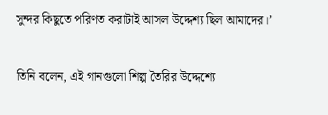সুন্দর কিছুতে পরিণত করাটাই আসল উদ্দেশ্য ছিল আমাদের।’

তিনি বলেন, এই গানগুলো শিল্প তৈরির উদ্দেশ্যে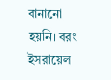বানানো হয়নি। বরং ইসরায়েল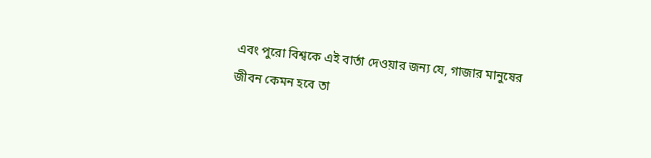এবং পুরো বিশ্বকে এই বার্তা দেওয়ার জন্য যে, গাজার মানুষের জীবন কেমন হবে তা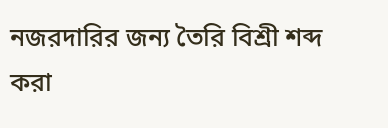নজরদারির জন্য তৈরি বিশ্রী শব্দ করা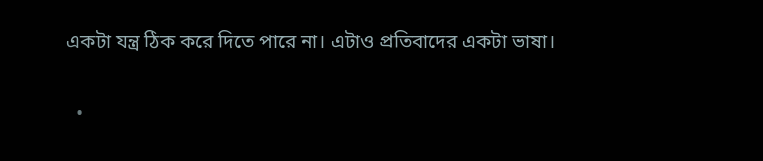একটা যন্ত্র ঠিক করে দিতে পারে না। এটাও প্রতিবাদের একটা ভাষা।

  •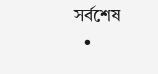সর্বশেষ
  •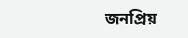জনপ্রিয়